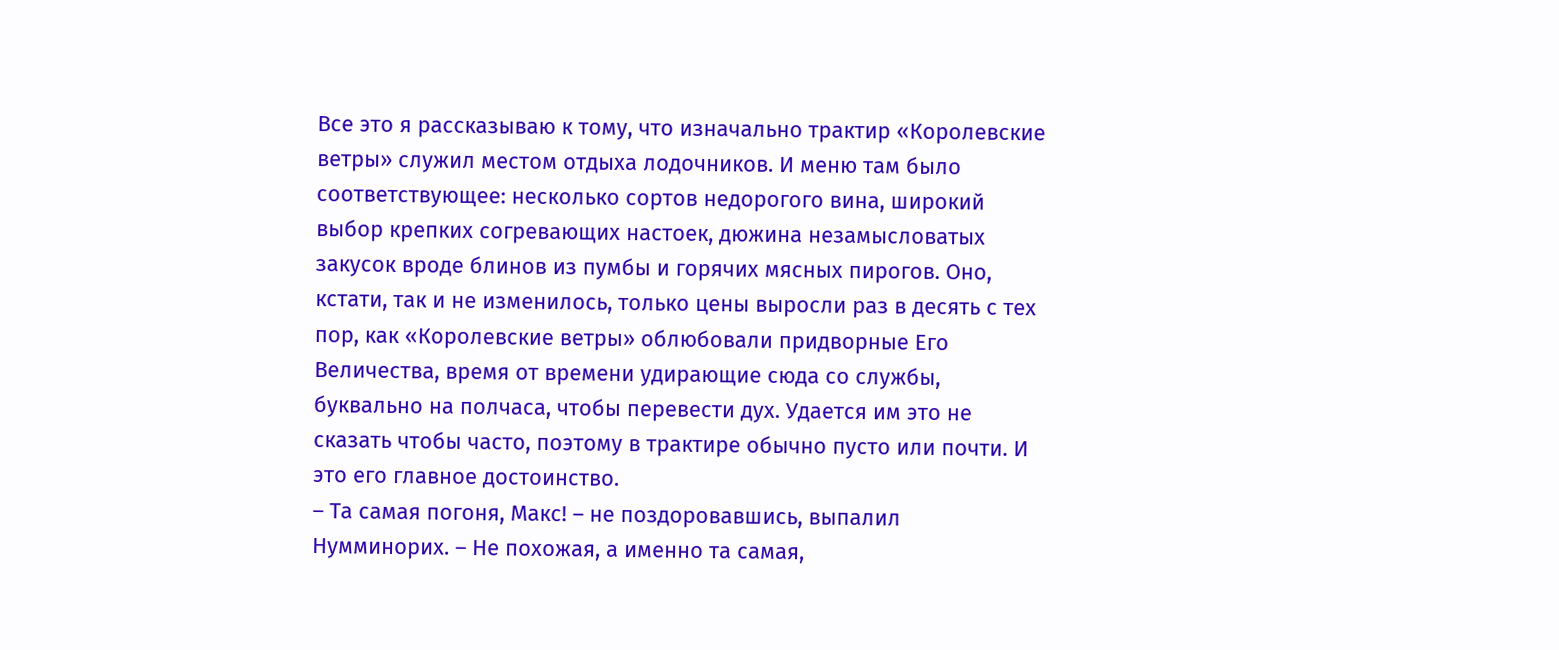Все это я рассказываю к тому, что изначально трактир «Королевские ветры» служил местом отдыха лодочников. И меню там было соответствующее: несколько сортов недорогого вина, широкий выбор крепких согревающих настоек, дюжина незамысловатых закусок вроде блинов из пумбы и горячих мясных пирогов. Оно, кстати, так и не изменилось, только цены выросли раз в десять с тех пор, как «Королевские ветры» облюбовали придворные Его Величества, время от времени удирающие сюда со службы, буквально на полчаса, чтобы перевести дух. Удается им это не сказать чтобы часто, поэтому в трактире обычно пусто или почти. И это его главное достоинство.
– Та самая погоня, Макс! – не поздоровавшись, выпалил Нумминорих. – Не похожая, а именно та самая,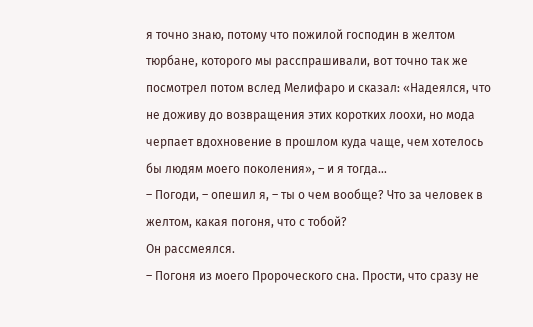я точно знаю, потому что пожилой господин в желтом тюрбане, которого мы расспрашивали, вот точно так же посмотрел потом вслед Мелифаро и сказал: «Надеялся, что не доживу до возвращения этих коротких лоохи, но мода черпает вдохновение в прошлом куда чаще, чем хотелось бы людям моего поколения», – и я тогда…
– Погоди, – опешил я, – ты о чем вообще? Что за человек в желтом, какая погоня, что с тобой?
Он рассмеялся.
– Погоня из моего Пророческого сна. Прости, что сразу не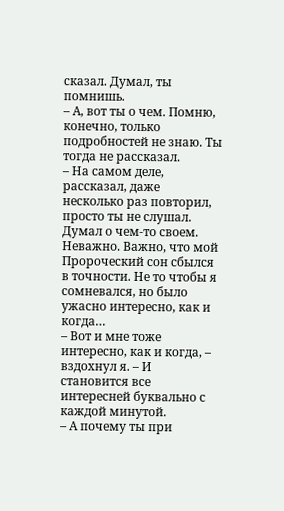сказал. Думал, ты помнишь.
– А, вот ты о чем. Помню, конечно, только подробностей не знаю. Ты тогда не рассказал.
– На самом деле, рассказал, даже несколько раз повторил, просто ты не слушал. Думал о чем-то своем. Неважно. Важно, что мой Пророческий сон сбылся в точности. Не то чтобы я сомневался, но было ужасно интересно, как и когда…
– Вот и мне тоже интересно, как и когда, – вздохнул я. – И становится все интересней буквально с каждой минутой.
– А почему ты при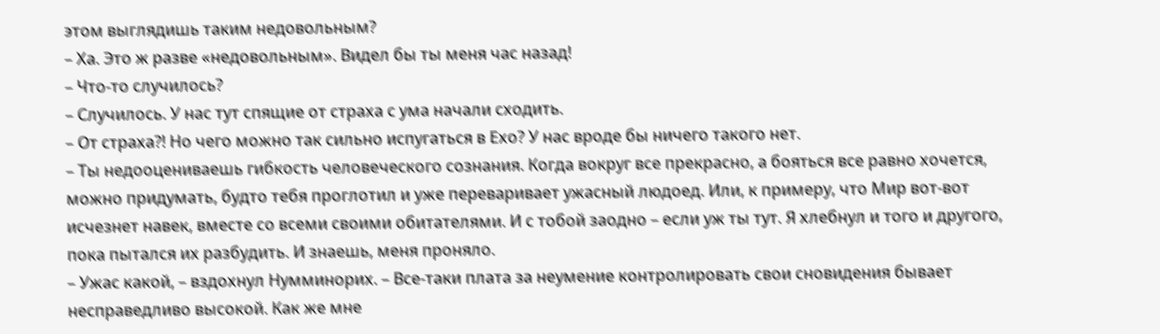этом выглядишь таким недовольным?
– Ха. Это ж разве «недовольным». Видел бы ты меня час назад!
– Что-то случилось?
– Случилось. У нас тут спящие от страха с ума начали сходить.
– От страха?! Но чего можно так сильно испугаться в Ехо? У нас вроде бы ничего такого нет.
– Ты недооцениваешь гибкость человеческого сознания. Когда вокруг все прекрасно, а бояться все равно хочется, можно придумать, будто тебя проглотил и уже переваривает ужасный людоед. Или, к примеру, что Мир вот-вот исчезнет навек, вместе со всеми своими обитателями. И с тобой заодно – если уж ты тут. Я хлебнул и того и другого, пока пытался их разбудить. И знаешь, меня проняло.
– Ужас какой, – вздохнул Нумминорих. – Все-таки плата за неумение контролировать свои сновидения бывает несправедливо высокой. Как же мне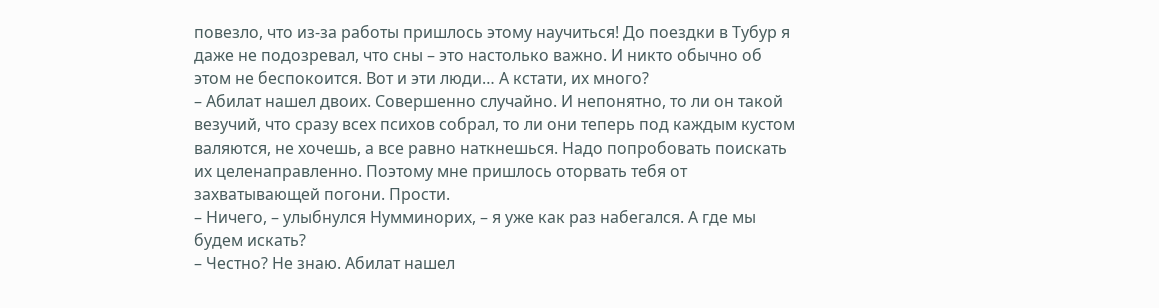повезло, что из-за работы пришлось этому научиться! До поездки в Тубур я даже не подозревал, что сны – это настолько важно. И никто обычно об этом не беспокоится. Вот и эти люди… А кстати, их много?
– Абилат нашел двоих. Совершенно случайно. И непонятно, то ли он такой везучий, что сразу всех психов собрал, то ли они теперь под каждым кустом валяются, не хочешь, а все равно наткнешься. Надо попробовать поискать их целенаправленно. Поэтому мне пришлось оторвать тебя от захватывающей погони. Прости.
– Ничего, – улыбнулся Нумминорих, – я уже как раз набегался. А где мы будем искать?
– Честно? Не знаю. Абилат нашел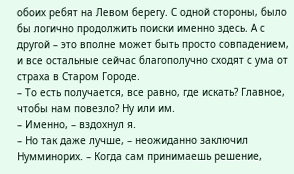обоих ребят на Левом берегу. С одной стороны, было бы логично продолжить поиски именно здесь. А с другой – это вполне может быть просто совпадением, и все остальные сейчас благополучно сходят с ума от страха в Старом Городе.
– То есть получается, все равно, где искать? Главное, чтобы нам повезло? Ну или им.
– Именно, – вздохнул я.
– Но так даже лучше, – неожиданно заключил Нумминорих. – Когда сам принимаешь решение,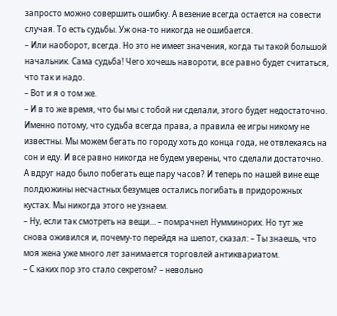запросто можно совершить ошибку. А везение всегда остается на совести случая. То есть судьбы. Уж она-то никогда не ошибается.
– Или наоборот, всегда. Но это не имеет значения, когда ты такой большой начальник. Сама судьба! Чего хочешь навороти, все равно будет считаться, что так и надо.
– Вот и я о том же.
– И в то же время, что бы мы с тобой ни сделали, этого будет недостаточно. Именно потому, что судьба всегда права, а правила ее игры никому не известны. Мы можем бегать по городу хоть до конца года, не отвлекаясь на сон и еду. И все равно никогда не будем уверены, что сделали достаточно. А вдруг надо было побегать еще пару часов? И теперь по нашей вине еще полдюжины несчастных безумцев остались погибать в придорожных кустах. Мы никогда этого не узнаем.
– Ну, если так смотреть на вещи… – помрачнел Нумминорих. Но тут же снова оживился и, почему-то перейдя на шепот, сказал: – Ты знаешь, что моя жена уже много лет занимается торговлей антиквариатом.
– С каких пор это стало секретом? – невольно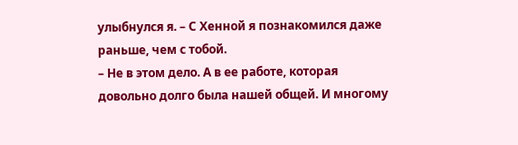улыбнулся я. – С Хенной я познакомился даже раньше, чем с тобой.
– Не в этом дело. А в ее работе, которая довольно долго была нашей общей. И многому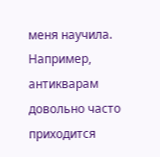меня научила. Например, антикварам довольно часто приходится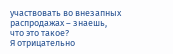участвовать во внезапных распродажах – знаешь, что это такое?
Я отрицательно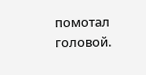помотал головой.